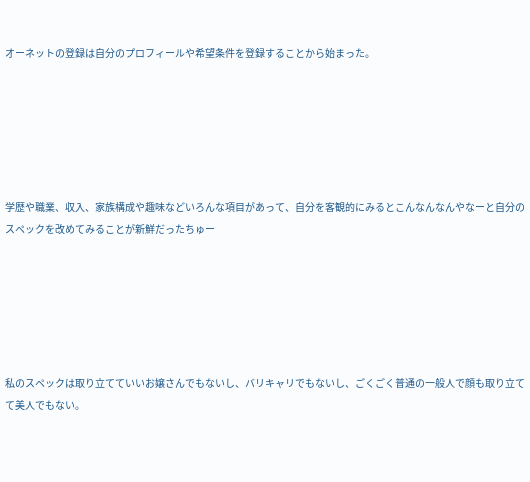オーネットの登録は自分のプロフィールや希望条件を登録することから始まった。






学歴や職業、収入、家族構成や趣味などいろんな項目があって、自分を客観的にみるとこんなんなんやなーと自分のスペックを改めてみることが新鮮だったちゅー






私のスペックは取り立てていいお嬢さんでもないし、バリキャリでもないし、ごくごく普通の一般人で顔も取り立てて美人でもない。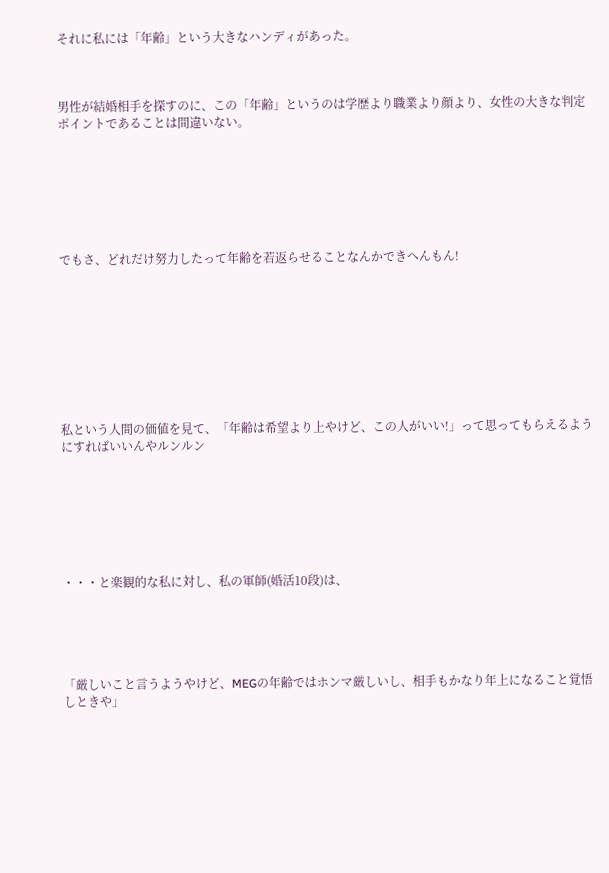それに私には「年齢」という大きなハンディがあった。



男性が結婚相手を探すのに、この「年齢」というのは学歴より職業より顔より、女性の大きな判定ポイントであることは間違いない。







でもさ、どれだけ努力したって年齢を若返らせることなんかできへんもん!









私という人間の価値を見て、「年齢は希望より上やけど、この人がいい!」って思ってもらえるようにすればいいんやルンルン







・・・と楽観的な私に対し、私の軍師(婚活10段)は、





「厳しいこと言うようやけど、MEGの年齢ではホンマ厳しいし、相手もかなり年上になること覚悟しときや」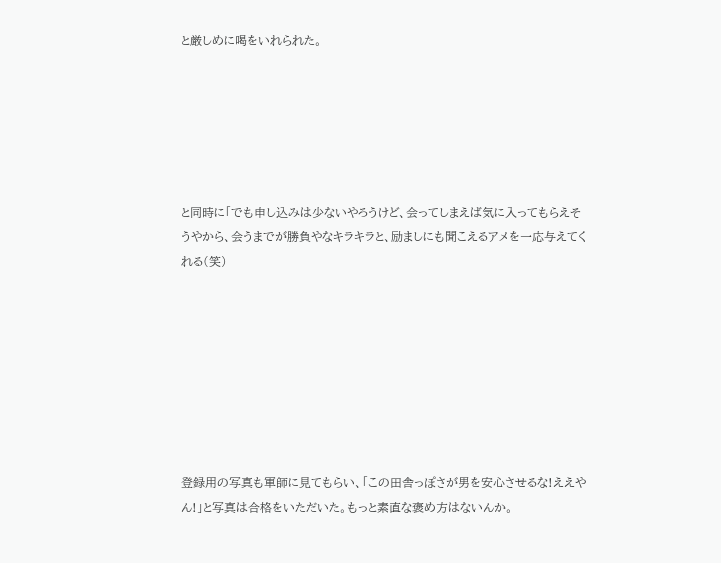と厳しめに喝をいれられた。






と同時に「でも申し込みは少ないやろうけど、会ってしまえば気に入ってもらえそうやから、会うまでが勝負やなキラキラと、励ましにも聞こえるアメを一応与えてくれる(笑)








登録用の写真も軍師に見てもらい、「この田舎っぽさが男を安心させるな!ええやん!」と写真は合格をいただいた。もっと素直な褒め方はないんか。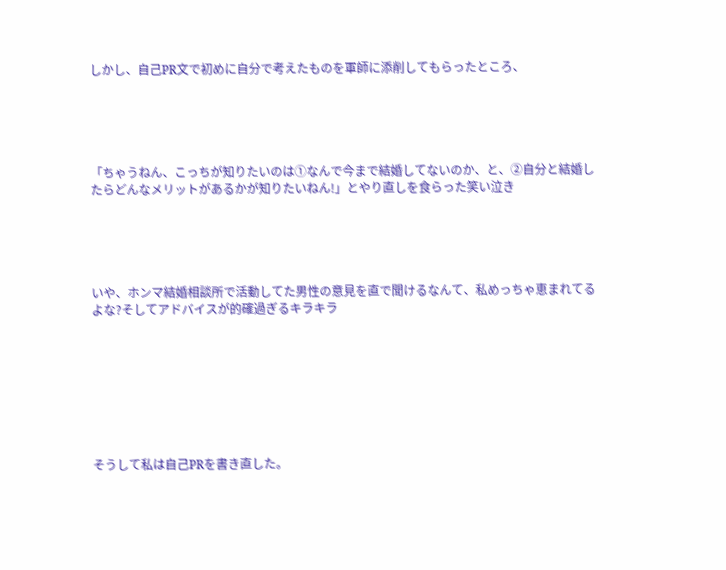しかし、自己PR文で初めに自分で考えたものを軍師に添削してもらったところ、





「ちゃうねん、こっちが知りたいのは①なんで今まで結婚してないのか、と、②自分と結婚したらどんなメリットがあるかが知りたいねん!」とやり直しを食らった笑い泣き





いや、ホンマ結婚相談所で活動してた男性の意見を直で聞けるなんて、私めっちゃ恵まれてるよな?そしてアドバイスが的確過ぎるキラキラ








そうして私は自己PRを書き直した。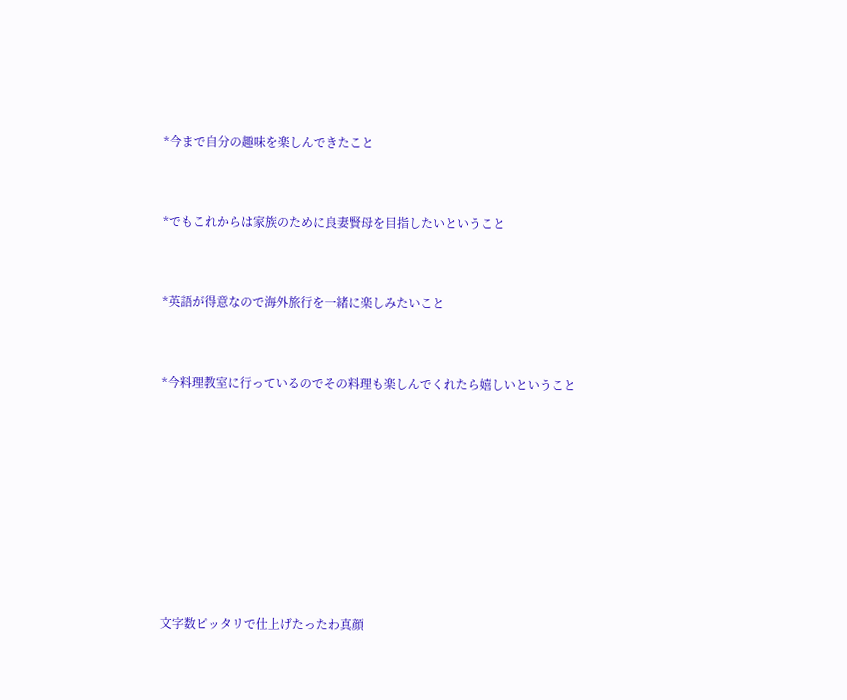*今まで自分の趣味を楽しんできたこと


*でもこれからは家族のために良妻賢母を目指したいということ


*英語が得意なので海外旅行を一緒に楽しみたいこと


*今料理教室に行っているのでその料理も楽しんでくれたら嬉しいということ








文字数ピッタリで仕上げたったわ真顔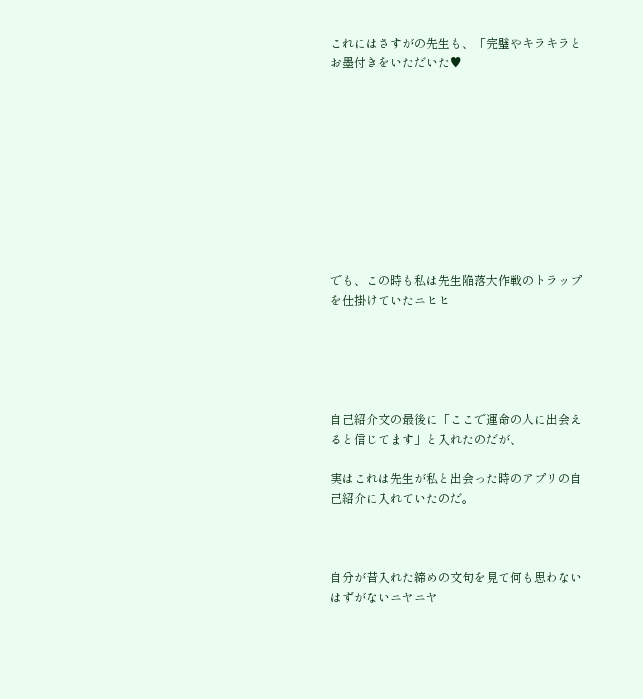これにはさすがの先生も、「完璧やキラキラとお墨付きをいただいた♥










でも、この時も私は先生陥落大作戦のトラップを仕掛けていたニヒヒ





自己紹介文の最後に「ここで運命の人に出会えると信じてます」と入れたのだが、

実はこれは先生が私と出会った時のアプリの自己紹介に入れていたのだ。



自分が昔入れた締めの文句を見て何も思わないはずがないニヤニヤ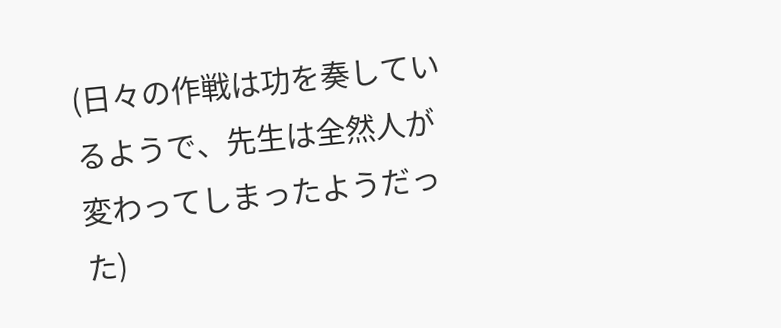(日々の作戦は功を奏しているようで、先生は全然人が変わってしまったようだった)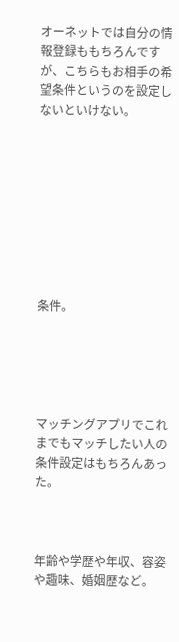オーネットでは自分の情報登録ももちろんですが、こちらもお相手の希望条件というのを設定しないといけない。









条件。





マッチングアプリでこれまでもマッチしたい人の条件設定はもちろんあった。



年齢や学歴や年収、容姿や趣味、婚姻歴など。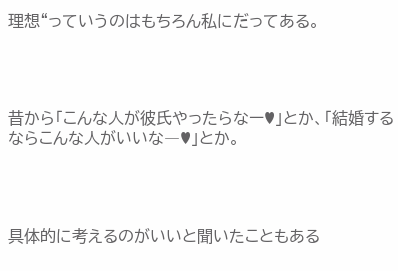理想“っていうのはもちろん私にだってある。




昔から「こんな人が彼氏やったらなー♥」とか、「結婚するならこんな人がいいな―♥」とか。




具体的に考えるのがいいと聞いたこともある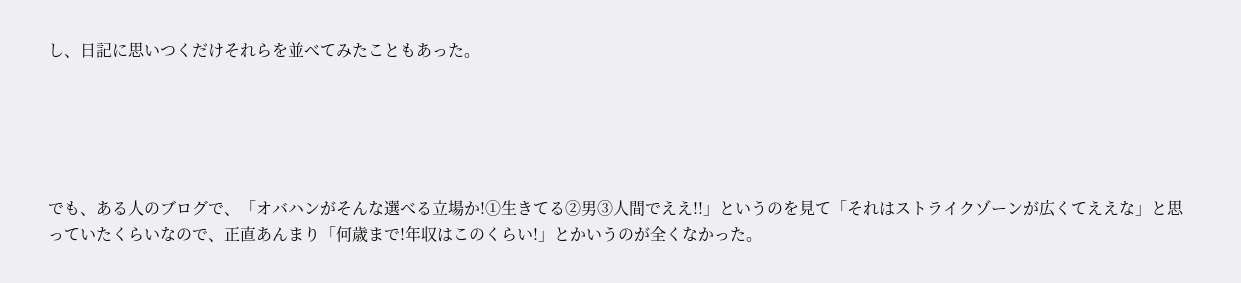し、日記に思いつくだけそれらを並べてみたこともあった。





でも、ある人のブログで、「オバハンがそんな選べる立場か!①生きてる②男③人間でええ!!」というのを見て「それはストライクゾーンが広くてええな」と思っていたくらいなので、正直あんまり「何歳まで!年収はこのくらい!」とかいうのが全くなかった。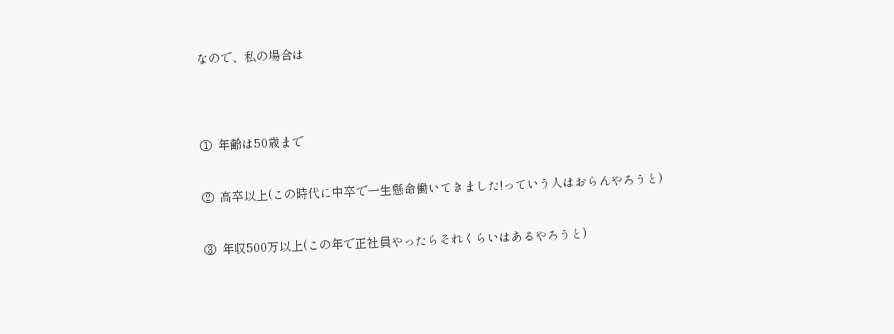なので、私の場合は




①  年齢は50歳まで


②  高卒以上(この時代に中卒で一生懸命働いてきました!っていう人はおらんやろうと)


③  年収500万以上(この年で正社員やったらそれくらいはあるやろうと)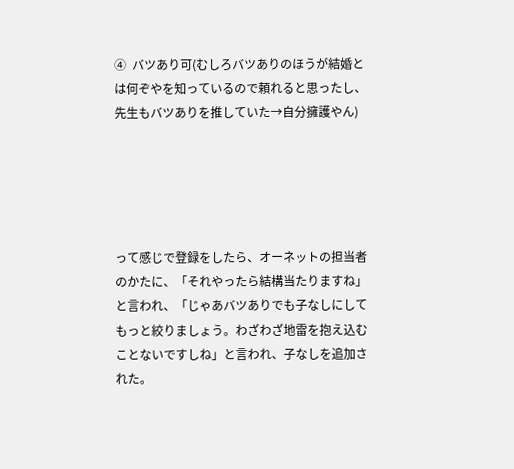④  バツあり可(むしろバツありのほうが結婚とは何ぞやを知っているので頼れると思ったし、先生もバツありを推していた→自分擁護やん)





って感じで登録をしたら、オーネットの担当者のかたに、「それやったら結構当たりますね」と言われ、「じゃあバツありでも子なしにしてもっと絞りましょう。わざわざ地雷を抱え込むことないですしね」と言われ、子なしを追加された。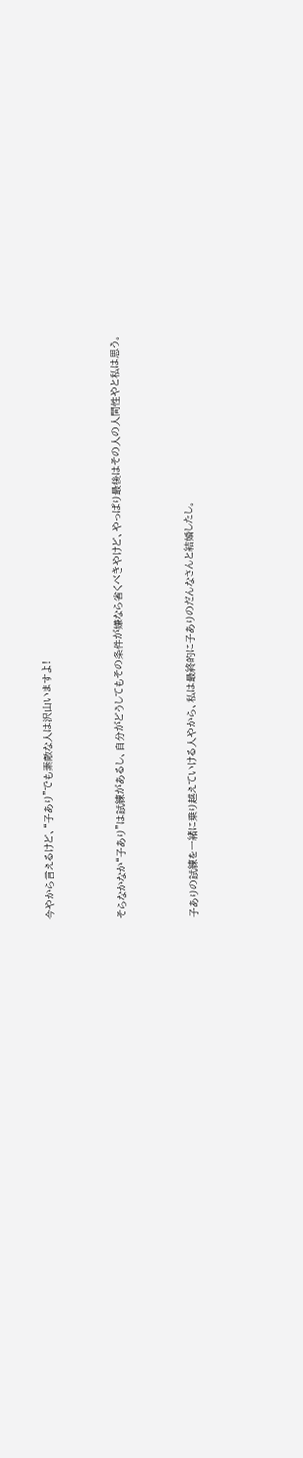今やから言えるけど、“子あり”でも素敵な人は沢山いますよ!



そらなかなか“子あり”は試練があるし、自分がどうしてもその条件が嫌なら省くべきやけど、やっぱり最後はその人の人間性やと私は思う。



子ありの試練を一緒に乗り越えていける人やから、私は最終的に子ありのだんなさんと結婚したし。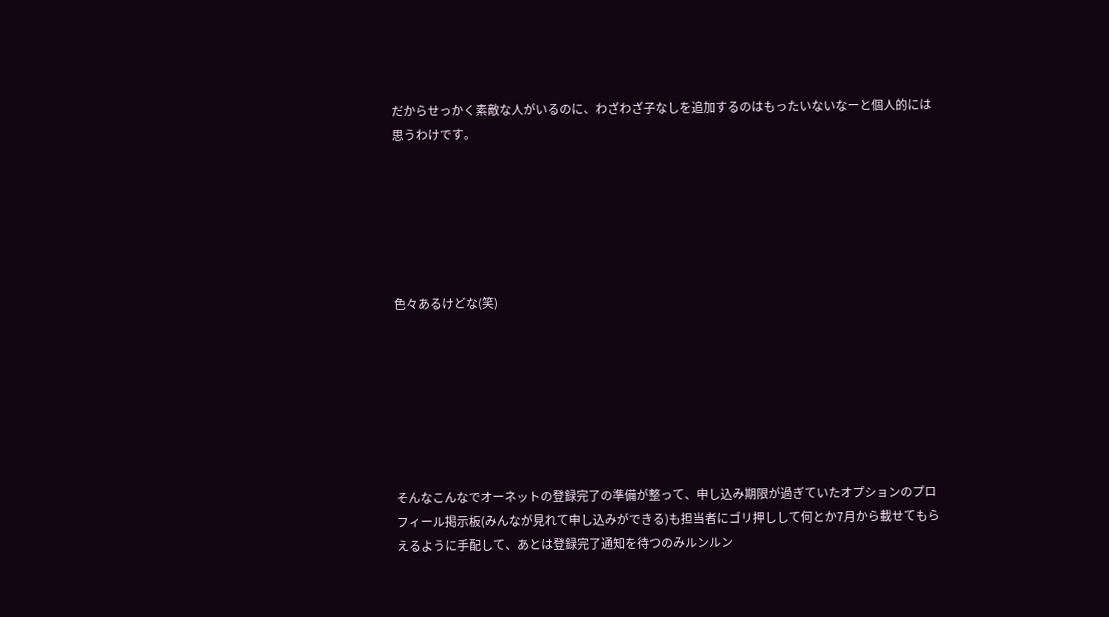だからせっかく素敵な人がいるのに、わざわざ子なしを追加するのはもったいないなーと個人的には思うわけです。






色々あるけどな(笑)







そんなこんなでオーネットの登録完了の準備が整って、申し込み期限が過ぎていたオプションのプロフィール掲示板(みんなが見れて申し込みができる)も担当者にゴリ押しして何とか7月から載せてもらえるように手配して、あとは登録完了通知を待つのみルンルン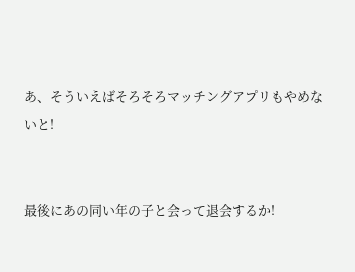あ、そういえばそろそろマッチングアプリもやめないと!


最後にあの同い年の子と会って退会するか!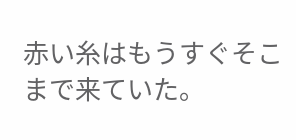赤い糸はもうすぐそこまで来ていた。